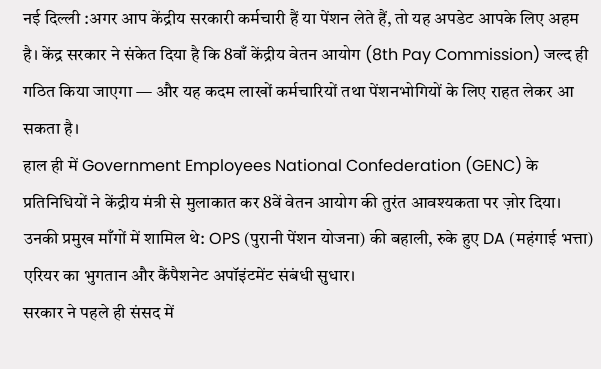नई दिल्ली :अगर आप केंद्रीय सरकारी कर्मचारी हैं या पेंशन लेते हैं, तो यह अपडेट आपके लिए अहम है। केंद्र सरकार ने संकेत दिया है कि 8वाँ केंद्रीय वेतन आयोग (8th Pay Commission) जल्द ही गठित किया जाएगा — और यह कदम लाखों कर्मचारियों तथा पेंशनभोगियों के लिए राहत लेकर आ सकता है।
हाल ही में Government Employees National Confederation (GENC) के प्रतिनिधियों ने केंद्रीय मंत्री से मुलाकात कर 8वें वेतन आयोग की तुरंत आवश्यकता पर ज़ोर दिया। उनकी प्रमुख माँगों में शामिल थे: OPS (पुरानी पेंशन योजना) की बहाली, रुके हुए DA (महंगाई भत्ता) एरियर का भुगतान और कैंपैशनेट अपॉइंटमेंट संबंधी सुधार।
सरकार ने पहले ही संसद में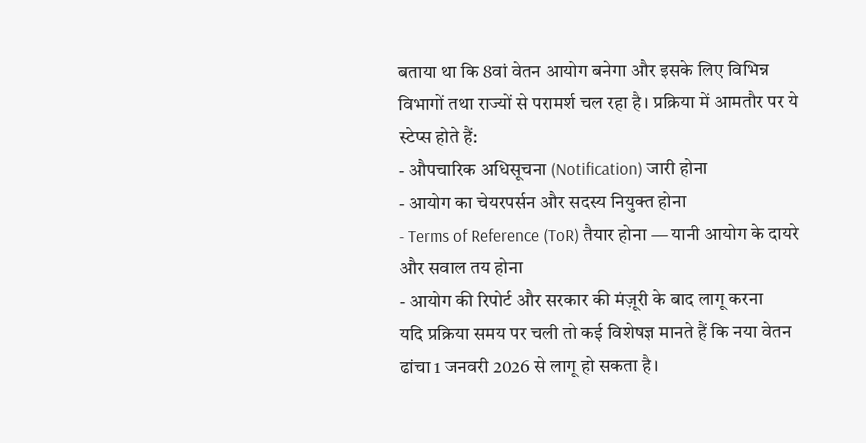बताया था कि 8वां वेतन आयोग बनेगा और इसके लिए विभिन्न विभागों तथा राज्यों से परामर्श चल रहा है। प्रक्रिया में आमतौर पर ये स्टेप्स होते हैं:
- औपचारिक अधिसूचना (Notification) जारी होना
- आयोग का चेयरपर्सन और सदस्य नियुक्त होना
- Terms of Reference (ToR) तैयार होना — यानी आयोग के दायरे और सवाल तय होना
- आयोग की रिपोर्ट और सरकार की मंज़ूरी के बाद लागू करना
यदि प्रक्रिया समय पर चली तो कई विशेषज्ञ मानते हैं कि नया वेतन ढांचा 1 जनवरी 2026 से लागू हो सकता है।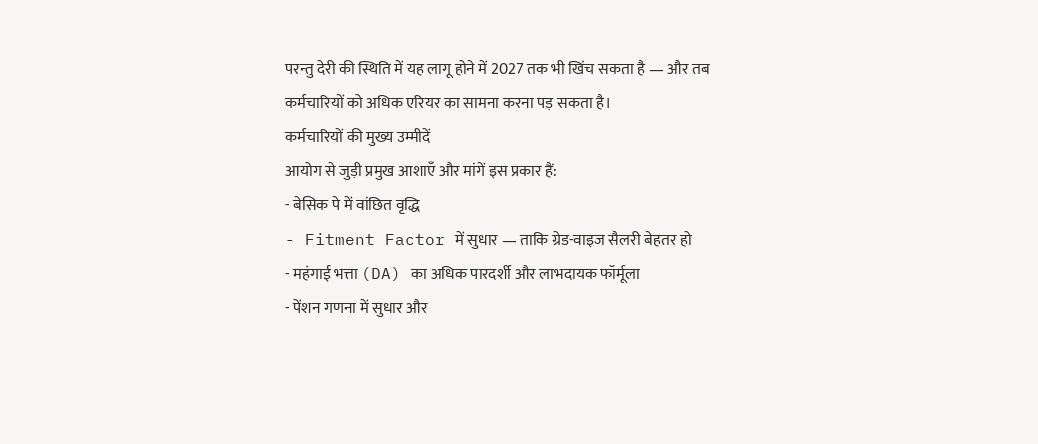परन्तु देरी की स्थिति में यह लागू होने में 2027 तक भी खिंच सकता है — और तब कर्मचारियों को अधिक एरियर का सामना करना पड़ सकता है।
कर्मचारियों की मुख्य उम्मीदें
आयोग से जुड़ी प्रमुख आशाएँ और मांगें इस प्रकार हैं:
- बेसिक पे में वांछित वृद्धि
- Fitment Factor में सुधार — ताकि ग्रेड-वाइज सैलरी बेहतर हो
- महंगाई भत्ता (DA) का अधिक पारदर्शी और लाभदायक फॉर्मूला
- पेंशन गणना में सुधार और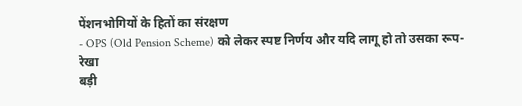पेंशनभोगियों के हितों का संरक्षण
- OPS (Old Pension Scheme) को लेकर स्पष्ट निर्णय और यदि लागू हो तो उसका रूप-रेखा
बड़ी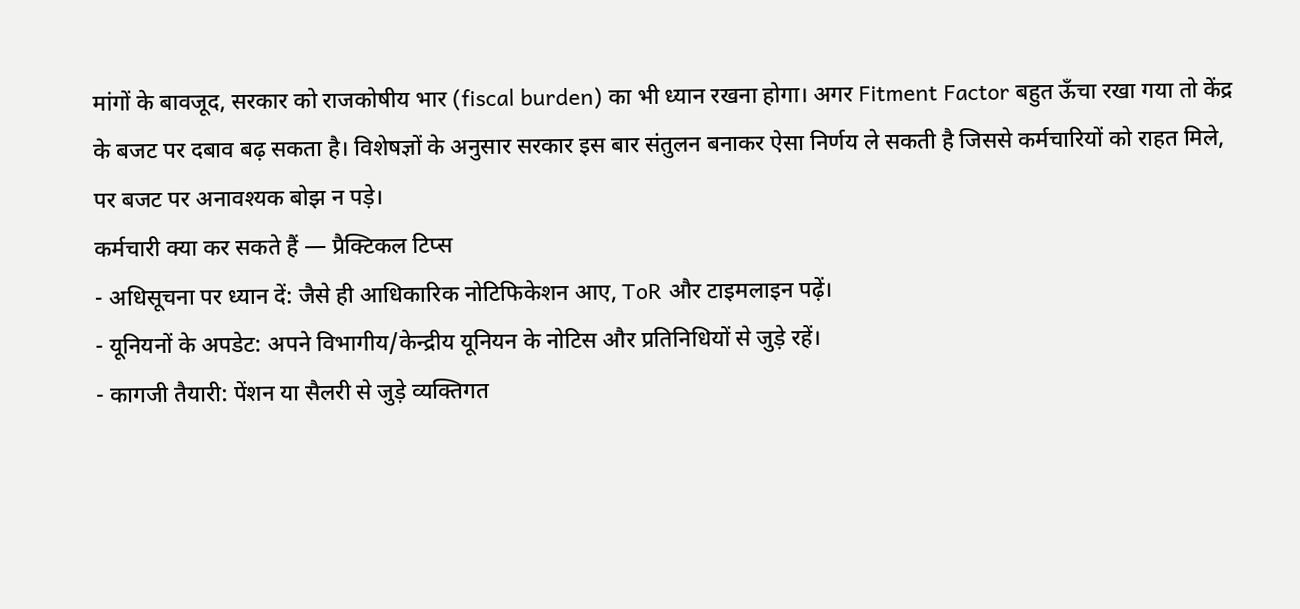मांगों के बावजूद, सरकार को राजकोषीय भार (fiscal burden) का भी ध्यान रखना होगा। अगर Fitment Factor बहुत ऊँचा रखा गया तो केंद्र के बजट पर दबाव बढ़ सकता है। विशेषज्ञों के अनुसार सरकार इस बार संतुलन बनाकर ऐसा निर्णय ले सकती है जिससे कर्मचारियों को राहत मिले, पर बजट पर अनावश्यक बोझ न पड़े।
कर्मचारी क्या कर सकते हैं — प्रैक्टिकल टिप्स
- अधिसूचना पर ध्यान दें: जैसे ही आधिकारिक नोटिफिकेशन आए, ToR और टाइमलाइन पढ़ें।
- यूनियनों के अपडेट: अपने विभागीय/केन्द्रीय यूनियन के नोटिस और प्रतिनिधियों से जुड़े रहें।
- कागजी तैयारी: पेंशन या सैलरी से जुड़े व्यक्तिगत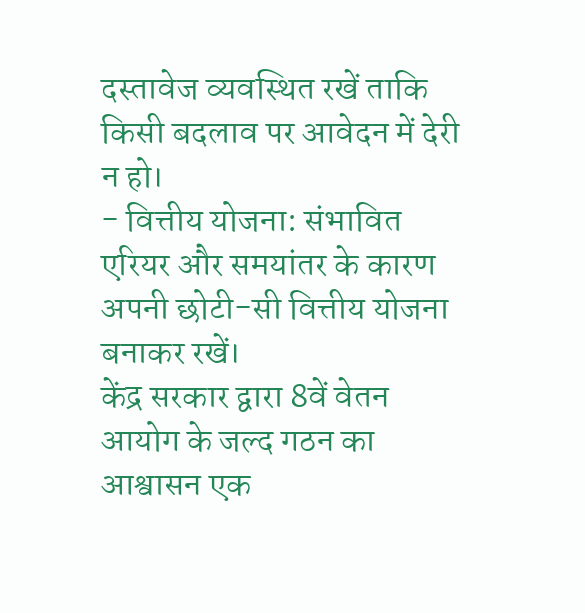दस्तावेज व्यवस्थित रखें ताकि किसी बदलाव पर आवेदन में देरी न हो।
- वित्तीय योजना: संभावित एरियर और समयांतर के कारण अपनी छोटी-सी वित्तीय योजना बनाकर रखें।
केंद्र सरकार द्वारा 8वें वेतन आयोग के जल्द गठन का आश्वासन एक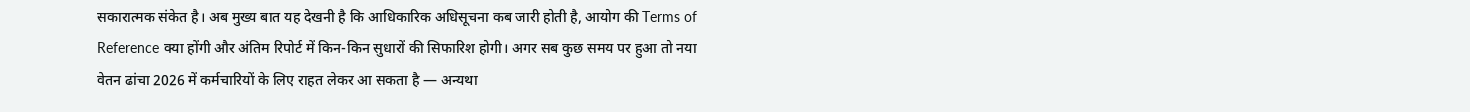सकारात्मक संकेत है। अब मुख्य बात यह देखनी है कि आधिकारिक अधिसूचना कब जारी होती है, आयोग की Terms of Reference क्या होंगी और अंतिम रिपोर्ट में किन-किन सुधारों की सिफारिश होगी। अगर सब कुछ समय पर हुआ तो नया वेतन ढांचा 2026 में कर्मचारियों के लिए राहत लेकर आ सकता है — अन्यथा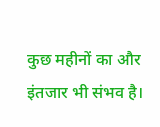कुछ महीनों का और इंतजार भी संभव है।